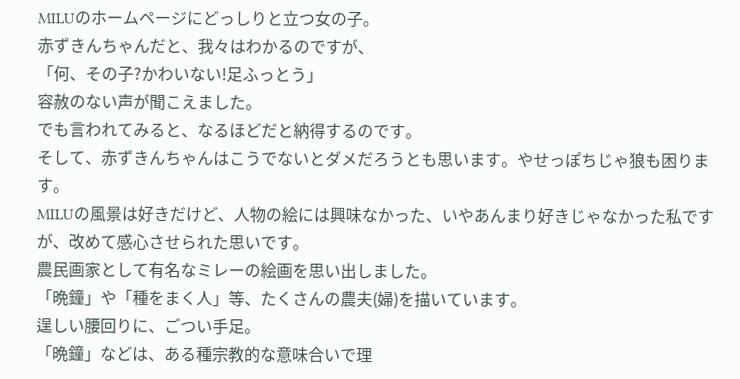MILUのホームページにどっしりと立つ女の子。
赤ずきんちゃんだと、我々はわかるのですが、
「何、その子?かわいない!足ふっとう」
容赦のない声が聞こえました。
でも言われてみると、なるほどだと納得するのです。
そして、赤ずきんちゃんはこうでないとダメだろうとも思います。やせっぽちじゃ狼も困ります。
MILUの風景は好きだけど、人物の絵には興味なかった、いやあんまり好きじゃなかった私ですが、改めて感心させられた思いです。
農民画家として有名なミレーの絵画を思い出しました。
「晩鐘」や「種をまく人」等、たくさんの農夫(婦)を描いています。
逞しい腰回りに、ごつい手足。
「晩鐘」などは、ある種宗教的な意味合いで理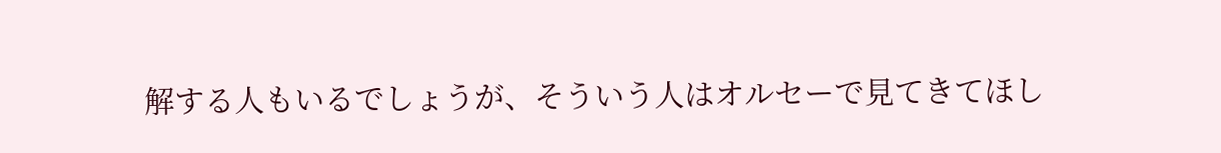解する人もいるでしょうが、そういう人はオルセーで見てきてほし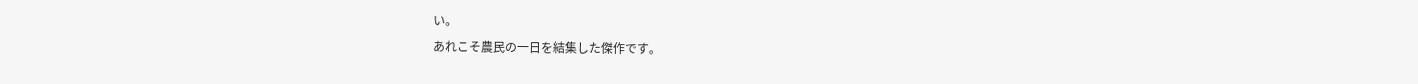い。
あれこそ農民の一日を結集した傑作です。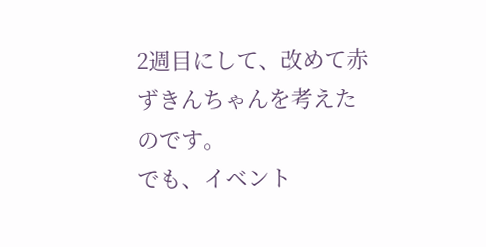2週目にして、改めて赤ずきんちゃんを考えたのです。
でも、イベント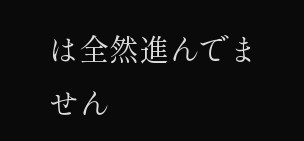は全然進んでません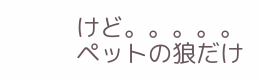けど。。。。。
ペットの狼だけ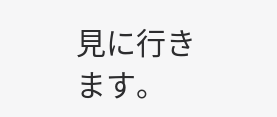見に行きます。